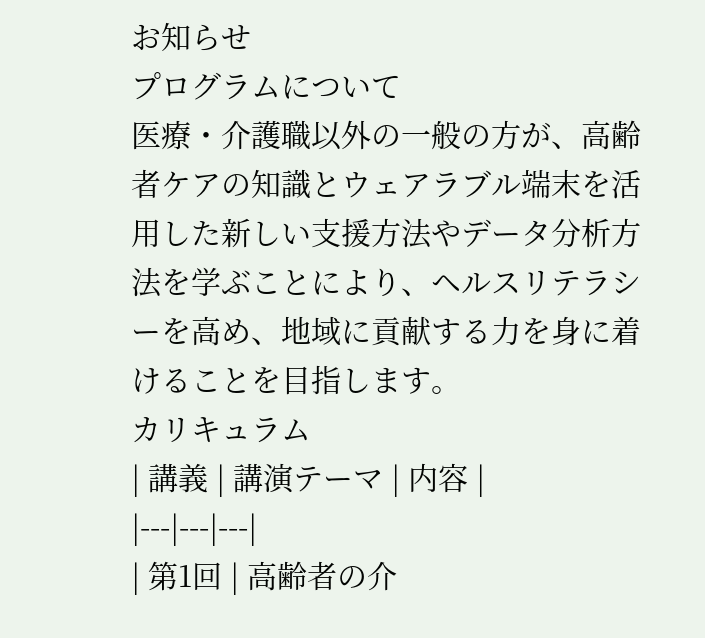お知らせ
プログラムについて
医療・介護職以外の一般の方が、高齢者ケアの知識とウェアラブル端末を活用した新しい支援方法やデータ分析方法を学ぶことにより、ヘルスリテラシーを高め、地域に貢献する力を身に着けることを目指します。
カリキュラム
| 講義 | 講演テーマ | 内容 |
|---|---|---|
| 第1回 | 高齢者の介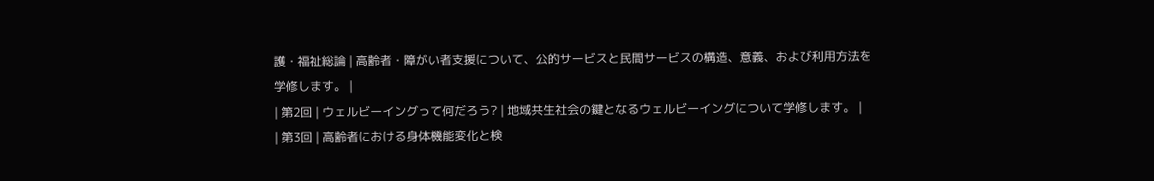護・福祉総論 | 高齢者・障がい者支援について、公的サービスと民間サービスの構造、意義、および利用方法を学修します。 |
| 第2回 | ウェルビーイングって何だろう? | 地域共生社会の鍵となるウェルビーイングについて学修します。 |
| 第3回 | 高齢者における身体機能変化と検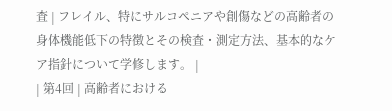査 | フレイル、特にサルコペニアや創傷などの高齢者の身体機能低下の特徴とその検査・測定方法、基本的なケア指針について学修します。 |
| 第4回 | 高齢者における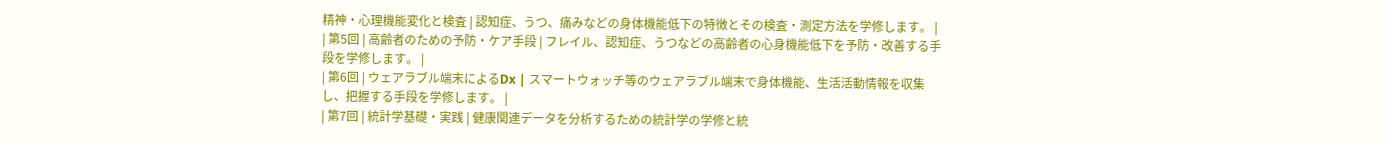精神・心理機能変化と検査 | 認知症、うつ、痛みなどの身体機能低下の特徴とその検査・測定方法を学修します。 |
| 第5回 | 高齢者のための予防・ケア手段 | フレイル、認知症、うつなどの高齢者の心身機能低下を予防・改善する手段を学修します。 |
| 第6回 | ウェアラブル端末によるDx | スマートウォッチ等のウェアラブル端末で身体機能、生活活動情報を収集し、把握する手段を学修します。 |
| 第7回 | 統計学基礎・実践 | 健康関連データを分析するための統計学の学修と統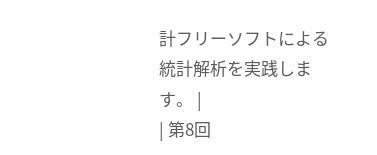計フリーソフトによる統計解析を実践します。 |
| 第8回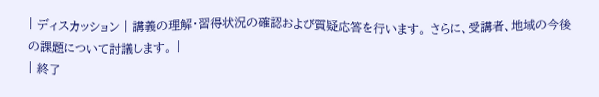| ディスカッション | 講義の理解・習得状況の確認および質疑応答を行います。 さらに、受講者、地域の今後の課題について討議します。 |
| 終了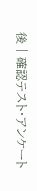後 | 確認テスト・アンケート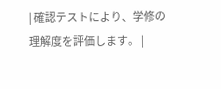| 確認テストにより、学修の理解度を評価します。 |